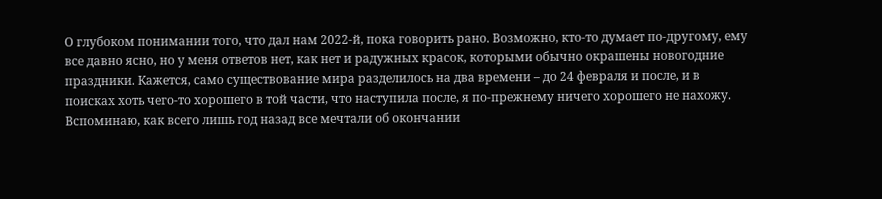О глубоком понимании того, что дал нам 2022‑й, пока говорить рано. Возможно, кто-то думает по-другому, ему все давно ясно, но у меня ответов нет, как нет и радужных красок, которыми обычно окрашены новогодние праздники. Кажется, само существование мира разделилось на два времени – до 24 февраля и после, и в поисках хоть чего-то хорошего в той части, что наступила после, я по-прежнему ничего хорошего не нахожу. Вспоминаю, как всего лишь год назад все мечтали об окончании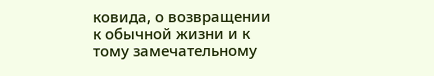ковида, о возвращении к обычной жизни и к тому замечательному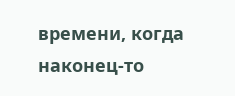времени, когда наконец-то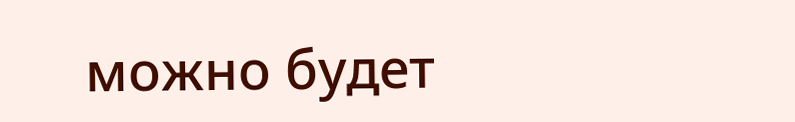можно будет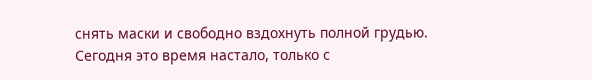снять маски и свободно вздохнуть полной грудью. Сегодня это время настало, только с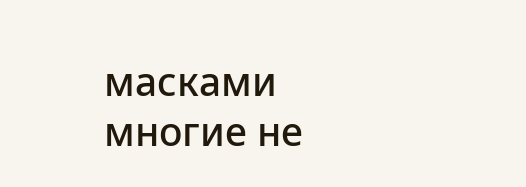масками многие не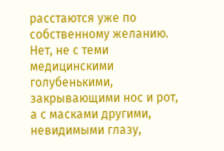расстаются уже по собственному желанию. Нет, не с теми медицинскими голубенькими, закрывающими нос и рот, а с масками другими, невидимыми глазу,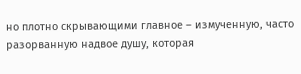но плотно скрывающими главное – измученную, часто разорванную надвое душу, которая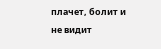плачет, болит и не видит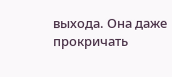выхода. Она даже прокричать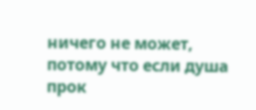ничего не может, потому что если душа прок